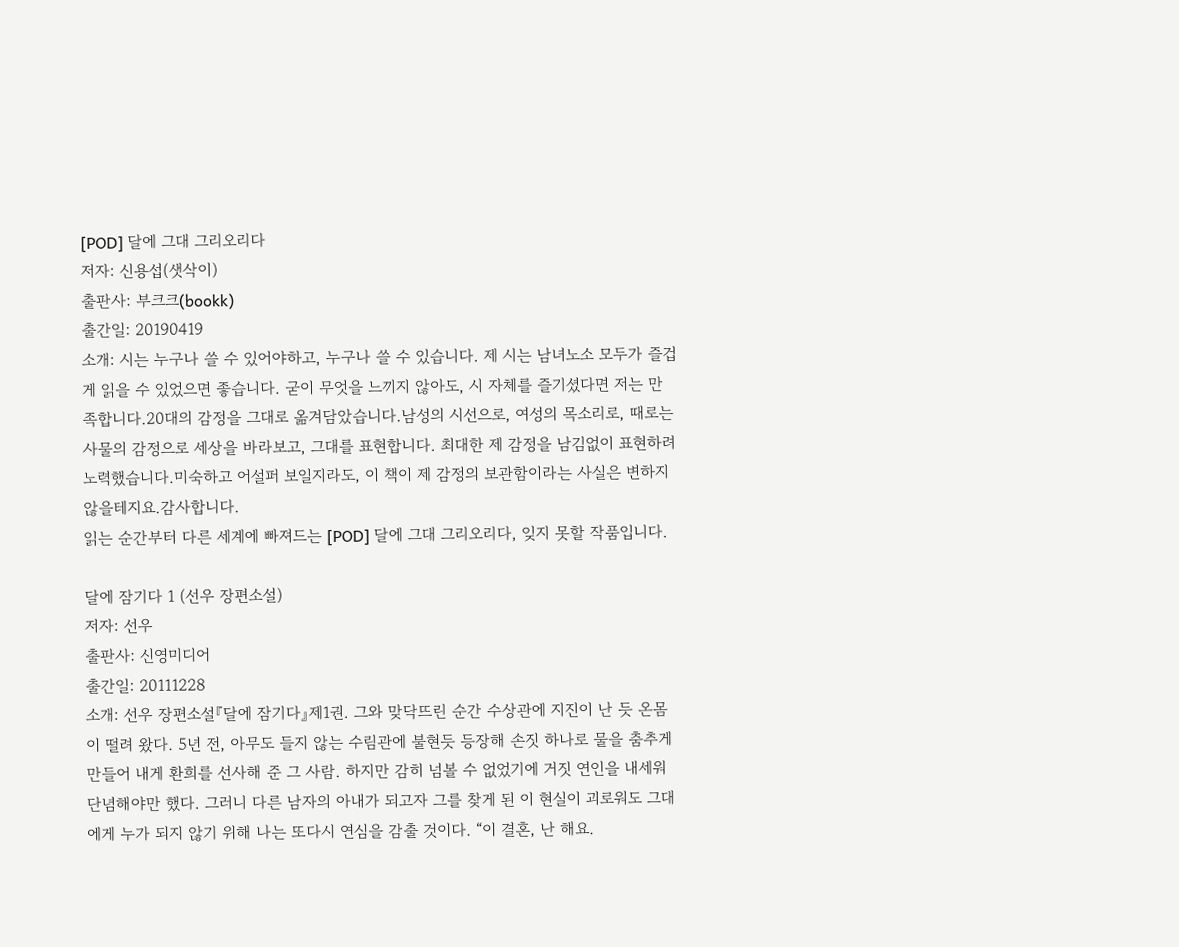[POD] 달에 그대 그리오리다
저자: 신용섭(샛삭이)
출판사: 부크크(bookk)
출간일: 20190419
소개: 시는 누구나 쓸 수 있어야하고, 누구나 쓸 수 있습니다. 제 시는 남녀노소 모두가 즐겁게 읽을 수 있었으면 좋습니다. 굳이 무엇을 느끼지 않아도, 시 자체를 즐기셨다면 저는 만족합니다.20대의 감정을 그대로 옮겨담았습니다.남성의 시선으로, 여성의 목소리로, 때로는 사물의 감정으로 세상을 바라보고, 그대를 표현합니다. 최대한 제 감정을 남김없이 표현하려 노력했습니다.미숙하고 어설퍼 보일지라도, 이 책이 제 감정의 보관함이라는 사실은 변하지 않을테지요.감사합니다.
읽는 순간부터 다른 세계에 빠져드는 [POD] 달에 그대 그리오리다, 잊지 못할 작품입니다.

달에 잠기다 1 (선우 장편소설)
저자: 선우
출판사: 신영미디어
출간일: 20111228
소개: 선우 장편소설『달에 잠기다』제1권. 그와 맞닥뜨린 순간 수상관에 지진이 난 듯 온몸이 떨려 왔다. 5년 전, 아무도 들지 않는 수림관에 불현듯 등장해 손짓 하나로 물을 춤추게 만들어 내게 환희를 선사해 준 그 사람. 하지만 감히 넘볼 수 없었기에 거짓 연인을 내세워 단념해야만 했다. 그러니 다른 남자의 아내가 되고자 그를 찾게 된 이 현실이 괴로워도 그대에게 누가 되지 않기 위해 나는 또다시 연심을 감출 것이다. “이 결혼, 난 해요.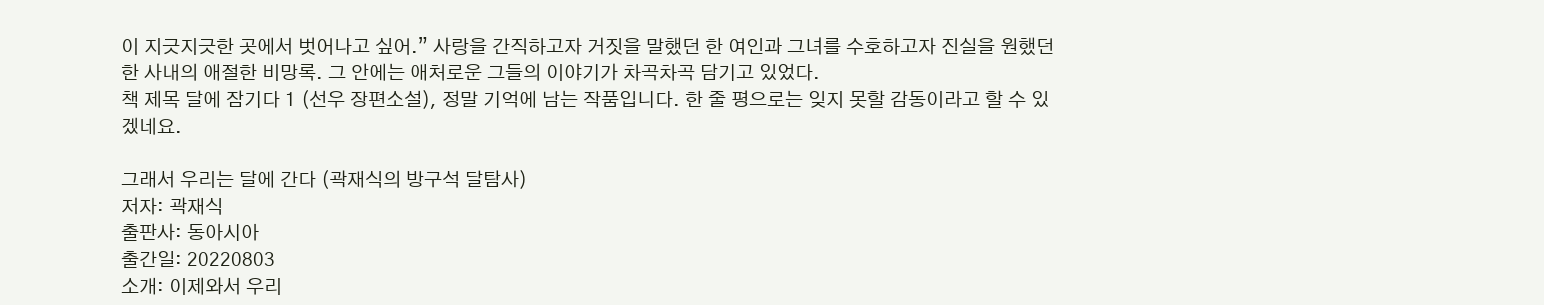이 지긋지긋한 곳에서 벗어나고 싶어.” 사랑을 간직하고자 거짓을 말했던 한 여인과 그녀를 수호하고자 진실을 원했던 한 사내의 애절한 비망록. 그 안에는 애처로운 그들의 이야기가 차곡차곡 담기고 있었다.
책 제목 달에 잠기다 1 (선우 장편소설), 정말 기억에 남는 작품입니다. 한 줄 평으로는 잊지 못할 감동이라고 할 수 있겠네요.

그래서 우리는 달에 간다 (곽재식의 방구석 달탐사)
저자: 곽재식
출판사: 동아시아
출간일: 20220803
소개: 이제와서 우리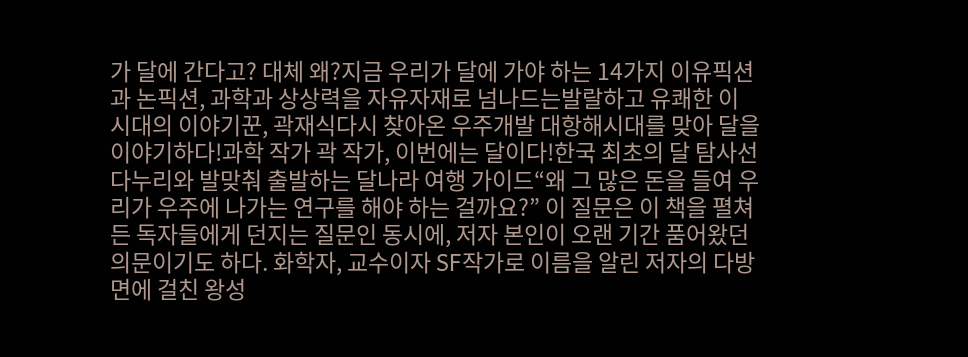가 달에 간다고? 대체 왜?지금 우리가 달에 가야 하는 14가지 이유픽션과 논픽션, 과학과 상상력을 자유자재로 넘나드는발랄하고 유쾌한 이 시대의 이야기꾼, 곽재식다시 찾아온 우주개발 대항해시대를 맞아 달을 이야기하다!과학 작가 곽 작가, 이번에는 달이다!한국 최초의 달 탐사선 다누리와 발맞춰 출발하는 달나라 여행 가이드“왜 그 많은 돈을 들여 우리가 우주에 나가는 연구를 해야 하는 걸까요?” 이 질문은 이 책을 펼쳐 든 독자들에게 던지는 질문인 동시에, 저자 본인이 오랜 기간 품어왔던 의문이기도 하다. 화학자, 교수이자 SF작가로 이름을 알린 저자의 다방면에 걸친 왕성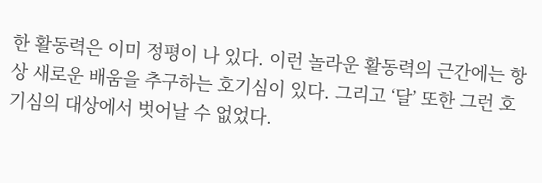한 활동력은 이미 정평이 나 있다. 이런 놀라운 활동력의 근간에는 항상 새로운 배움을 추구하는 호기심이 있다. 그리고 ‘달’ 또한 그런 호기심의 대상에서 벗어날 수 없었다.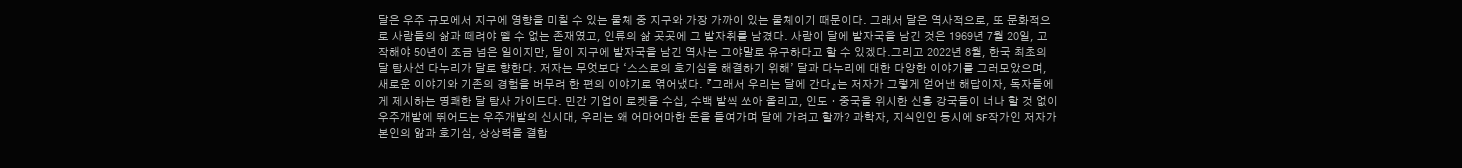달은 우주 규모에서 지구에 영향을 미칠 수 있는 물체 중 지구와 가장 가까이 있는 물체이기 때문이다. 그래서 달은 역사적으로, 또 문화적으로 사람들의 삶과 떼려야 뗄 수 없는 존재였고, 인류의 삶 곳곳에 그 발자취를 남겼다. 사람이 달에 발자국을 남긴 것은 1969년 7월 20일, 고작해야 50년이 조금 넘은 일이지만, 달이 지구에 발자국을 남긴 역사는 그야말로 유구하다고 할 수 있겠다.그리고 2022년 8월, 한국 최초의 달 탐사선 다누리가 달로 향한다. 저자는 무엇보다 ‘스스로의 호기심을 해결하기 위해’ 달과 다누리에 대한 다양한 이야기를 그러모았으며, 새로운 이야기와 기존의 경험을 버무려 한 편의 이야기로 엮어냈다. 『그래서 우리는 달에 간다』는 저자가 그렇게 얻어낸 해답이자, 독자들에게 제시하는 명쾌한 달 탐사 가이드다. 민간 기업이 로켓을 수십, 수백 발씩 쏘아 올리고, 인도ㆍ중국을 위시한 신흥 강국들이 너나 할 것 없이 우주개발에 뛰어드는 우주개발의 신시대, 우리는 왜 어마어마한 돈을 들여가며 달에 가려고 할까? 과학자, 지식인인 동시에 SF작가인 저자가 본인의 앎과 호기심, 상상력을 결합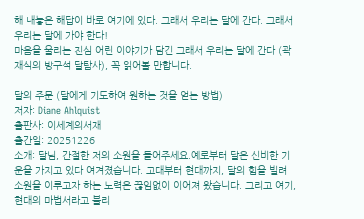해 내놓은 해답이 바로 여기에 있다. 그래서 우리는 달에 간다. 그래서 우리는 달에 가야 한다!
마음을 울리는 진심 어린 이야기가 담긴 그래서 우리는 달에 간다 (곽재식의 방구석 달탐사), 꼭 읽어볼 만합니다.

달의 주문 (달에게 기도하여 원하는 것을 얻는 방법)
저자: Diane Ahlquist
출판사: 이세계의서재
출간일: 20251226
소개: 달님, 간절한 저의 소원을 들어주세요.예로부터 달은 신비한 기운을 가지고 있다 여겨졌습니다. 고대부터 현대까지, 달의 힘을 빌려 소원을 이루고자 하는 노력은 끊임없이 이어져 왔습니다. 그리고 여기, 현대의 마법서라고 불리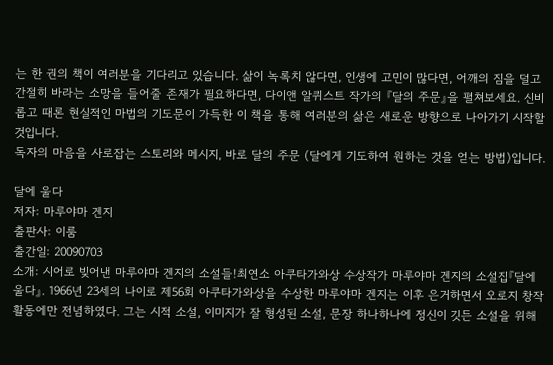는 한 권의 책이 여러분을 기다리고 있습니다. 삶이 녹록치 않다면, 인생에 고민이 많다면, 어깨의 짐을 덜고 간절히 바라는 소망을 들어줄 존재가 필요하다면, 다이앤 알퀴스트 작가의 『달의 주문』을 펼쳐보세요. 신비롭고 때론 현실적인 마법의 기도문이 가득한 이 책을 통해 여러분의 삶은 새로운 방향으로 나아가기 시작할 것입니다.
독자의 마음을 사로잡는 스토리와 메시지, 바로 달의 주문 (달에게 기도하여 원하는 것을 얻는 방법)입니다.

달에 울다
저자: 마루야마 겐지
출판사: 이룸
출간일: 20090703
소개: 시어로 빚어낸 마루야마 겐지의 소설들!최연소 아쿠타가와상 수상작가 마루야마 겐지의 소설집『달에 울다』. 1966년 23세의 나이로 제56회 아쿠타가와상을 수상한 마루야마 겐지는 이후 은거하면서 오로지 창작 활동에만 전념하였다. 그는 시적 소설, 이미지가 잘 형성된 소설, 문장 하나하나에 정신이 깃든 소설을 위해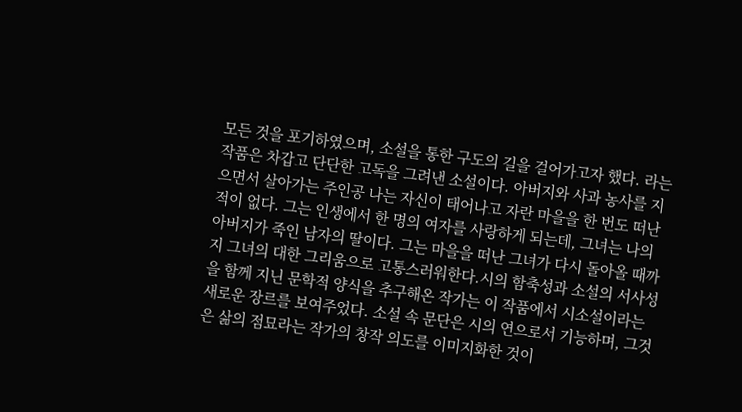모든 것을 포기하였으며, 소설을 통한 구도의 길을 걸어가고자 했다. 라는 작품은 차갑고 단단한 고독을 그려낸 소설이다. 아버지와 사과 농사를 지으면서 살아가는 주인공 나는 자신이 태어나고 자란 마을을 한 번도 떠난 적이 없다. 그는 인생에서 한 명의 여자를 사랑하게 되는데, 그녀는 나의 아버지가 죽인 남자의 딸이다. 그는 마을을 떠난 그녀가 다시 돌아올 때까지 그녀의 대한 그리움으로 고통스러워한다.시의 함축성과 소설의 서사성을 함께 지닌 문학적 양식을 추구해온 작가는 이 작품에서 시소설이라는 새로운 장르를 보여주었다. 소설 속 문단은 시의 연으로서 기능하며, 그것은 삶의 점묘라는 작가의 창작 의도를 이미지화한 것이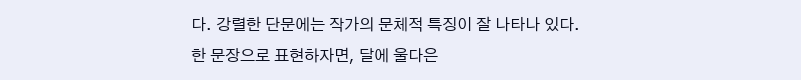다. 강렬한 단문에는 작가의 문체적 특징이 잘 나타나 있다.
한 문장으로 표현하자면, 달에 울다은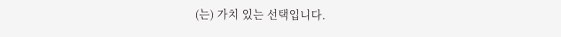(는) 가치 있는 선택입니다.